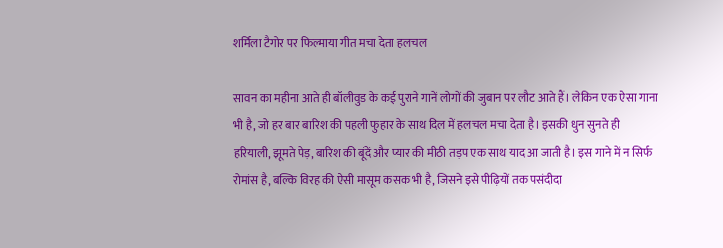शर्मिला टैगोर पर फिल्माया गीत मचा देता हलचल

सावन का महीना आते ही बॉलीवुड के कई पुराने गानें लोगों की जुबान पर लौट आते हैं। लेकिन एक ऐसा गाना भी है, जो हर बार बारिश की पहली फुहार के साथ दिल में हलचल मचा देता है। इसकी धुन सुनते ही हरियाली, झूमते पेड़, बारिश की बूंदें और प्यार की मीठी तड़प एक साथ याद आ जाती है। इस गाने में न सिर्फ रोमांस है, बल्कि विरह की ऐसी मासूम कसक भी है, जिसने इसे पीढ़ियों तक पसंदीदा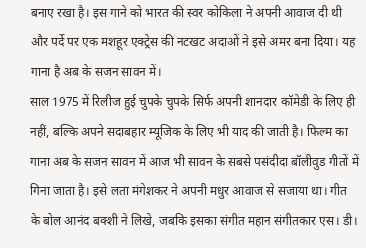बनाए रखा है। इस गाने को भारत की स्वर कोकिला ने अपनी आवाज दी थी और पर्दे पर एक मशहूर एक्ट्रेस की नटखट अदाओं ने इसे अमर बना दिया। यह गाना है अब के सजन सावन में।
साल 1975 में रिलीज हुई चुपके चुपके सिर्फ अपनी शानदार कॉमेडी के लिए ही नहीं, बल्कि अपने सदाबहार म्यूजिक के लिए भी याद की जाती है। फिल्म का गाना अब के सजन सावन में आज भी सावन के सबसे पसंदीदा बॉलीवुड गीतों में गिना जाता है। इसे लता मंगेशकर ने अपनी मधुर आवाज से सजाया था। गीत के बोल आनंद बक्शी ने लिखे, जबकि इसका संगीत महान संगीतकार एस। डी।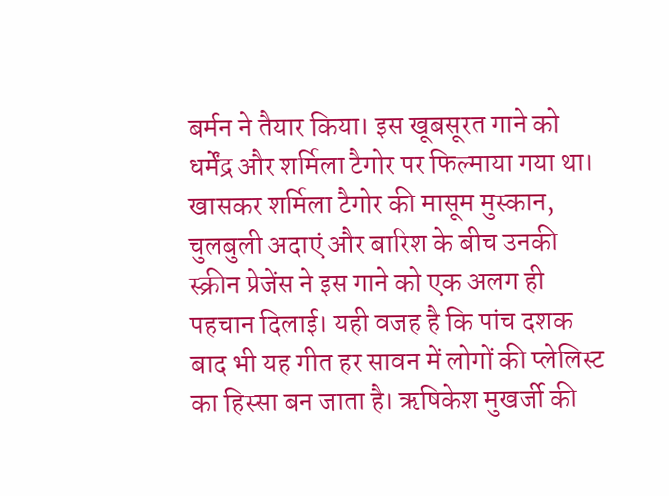बर्मन ने तैयार किया। इस खूबसूरत गाने को धर्मेंद्र और शर्मिला टैगोर पर फिल्माया गया था। खासकर शर्मिला टैगोर की मासूम मुस्कान, चुलबुली अदाएं और बारिश के बीच उनकी स्क्रीन प्रेजेंस ने इस गाने को एक अलग ही पहचान दिलाई। यही वजह है कि पांच दशक बाद भी यह गीत हर सावन में लोगों की प्लेलिस्ट का हिस्सा बन जाता है। ऋषिकेश मुखर्जी की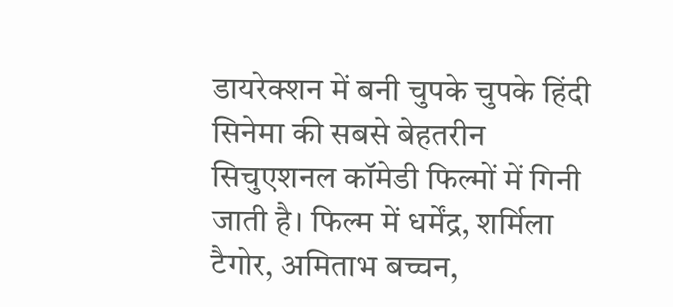डायरेक्शन में बनी चुपके चुपके हिंदी सिनेमा की सबसे बेहतरीन सिचुएशनल कॉमेडी फिल्मों में गिनी जाती है। फिल्म में धर्मेंद्र, शर्मिला टैगोर, अमिताभ बच्चन,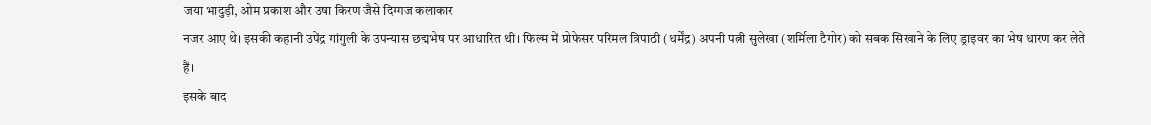जया भादुड़ी, ओम प्रकाश और उषा किरण जैसे दिग्गज कलाकार
नजर आए थे। इसकी कहानी उपेंद्र गांगुली के उपन्यास छद्मभेष पर आधारित थी। फिल्म में प्रोफेसर परिमल त्रिपाठी (धर्मेंद्र) अपनी पत्नी सुलेखा (शर्मिला टैगोर) को सबक सिखाने के लिए ड्राइवर का भेष धारण कर लेते हैं।
इसके बाद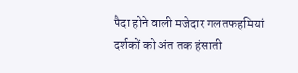पैदा होने वाली मजेदार गलतफहमियां दर्शकों को अंत तक हंसाती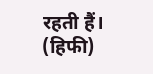रहती हैं। (हिफी)